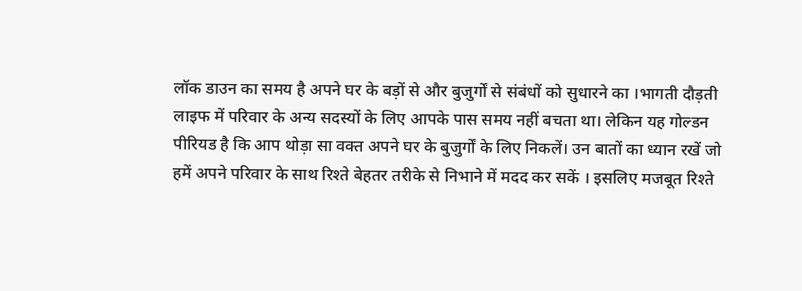लॉक डाउन का समय है अपने घर के बड़ों से और बुजुर्गों से संबंधों को सुधारने का ।भागती दौड़ती लाइफ में परिवार के अन्य सदस्यों के लिए आपके पास समय नहीं बचता था। लेकिन यह गोल्डन पीरियड है कि आप थोड़ा सा वक्त अपने घर के बुजुर्गों के लिए निकलें। उन बातों का ध्यान रखें जो हमें अपने परिवार के साथ रिश्ते बेहतर तरीके से निभाने में मदद कर सकें । इसलिए मजबूत रिश्ते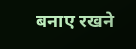बनाए रखने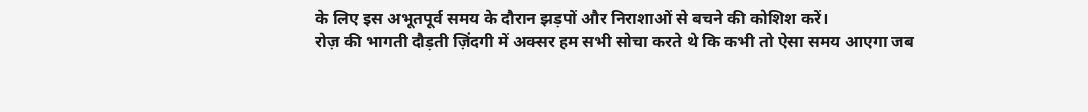के लिए इस अभूतपूर्व समय के दौरान झड़पों और निराशाओं से बचने की कोशिश करें।
रोज़ की भागती दौड़ती ज़िंदगी में अक्सर हम सभी सोचा करते थे कि कभी तो ऐसा समय आएगा जब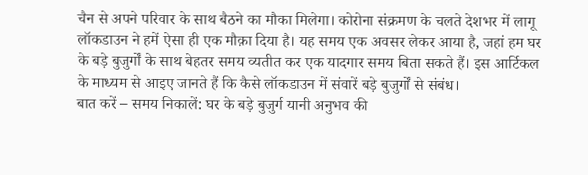चैन से अपने परिवार के साथ बैठने का मौका मिलेगा। कोरोना संक्रमण के चलते देशभर में लागू लॉकडाउन ने हमें ऐसा ही एक मौक़ा दिया है। यह समय एक अवसर लेकर आया है, जहां हम घर के बड़े बुजुर्गों के साथ बेहतर समय व्यतीत कर एक यादगार समय बिता सकते हैं। इस आर्टिकल के माध्यम से आइए जानते हैं कि कैसे लॉकडाउन में संवारें बड़े बुजुर्गों से संबंध।
बात करें – समय निकालें: घर के बड़े बुजुर्ग यानी अनुभव की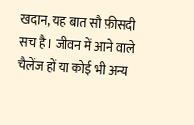खदान, यह बात सौ फ़ीसदी सच है। जीवन में आने वाले चैलेंज हों या कोई भी अन्य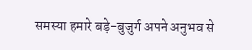समस्या हमारे बड़े-बुजुर्ग अपने अनुभव से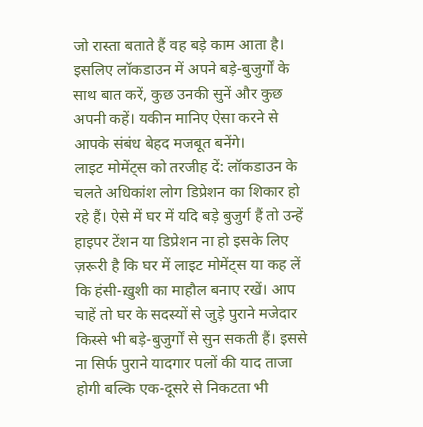जो रास्ता बताते हैं वह बड़े काम आता है। इसलिए लॉकडाउन में अपने बड़े-बुजुर्गों के साथ बात करें, कुछ उनकी सुनें और कुछ अपनी कहें। यकीन मानिए ऐसा करने से आपके संबंध बेहद मजबूत बनेंगे।
लाइट मोमेंट्स को तरजीह दें: लॉकडाउन के चलते अधिकांश लोग डिप्रेशन का शिकार हो रहे हैं। ऐसे में घर में यदि बड़े बुजुर्ग हैं तो उन्हें हाइपर टेंशन या डिप्रेशन ना हो इसके लिए ज़रूरी है कि घर में लाइट मोमेंट्स या कह लें कि हंसी-ख़ुशी का माहौल बनाए रखें। आप चाहें तो घर के सदस्यों से जुड़े पुराने मजेदार किस्से भी बड़े-बुजुर्गों से सुन सकती हैं। इससे ना सिर्फ पुराने यादगार पलों की याद ताजा होगी बल्कि एक-दूसरे से निकटता भी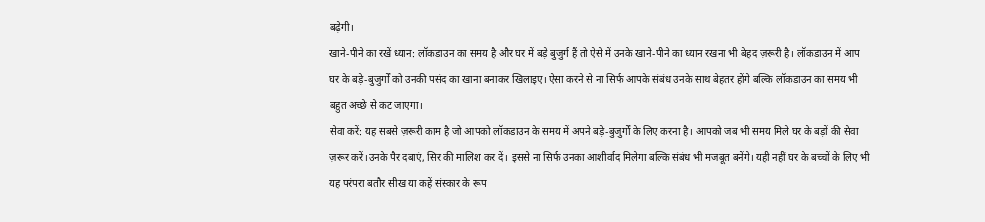बढ़ेगी।
खाने-पीने का रखें ध्यान: लॉकडाउन का समय है और घर में बड़े बुजुर्ग हैं तो ऐसे में उनके खाने-पीने का ध्यान रखना भी बेहद ज़रूरी है। लॉकडाउन में आप घर के बड़े-बुजुर्गों को उनकी पसंद का खाना बनाकर खिलाइए। ऐसा करने से ना सिर्फ आपके संबंध उनके साथ बेहतर होंगे बल्कि लॉकडाउन का समय भी बहुत अच्छे से कट जाएगा।
सेवा करें: यह सबसे ज़रूरी काम है जो आपको लॉकडाउन के समय में अपने बड़े-बुजुर्गों के लिए करना है। आपको जब भी समय मिले घर के बड़ों की सेवा ज़रूर करें।उनके पैर दबाएं, सिर की मालिश कर दें। इससे ना सिर्फ उनका आशीर्वाद मिलेगा बल्कि संबंध भी मजबूत बनेंगे। यही नहीं घर के बच्चों के लिए भी यह परंपरा बतौर सीख या कहें संस्कार के रूप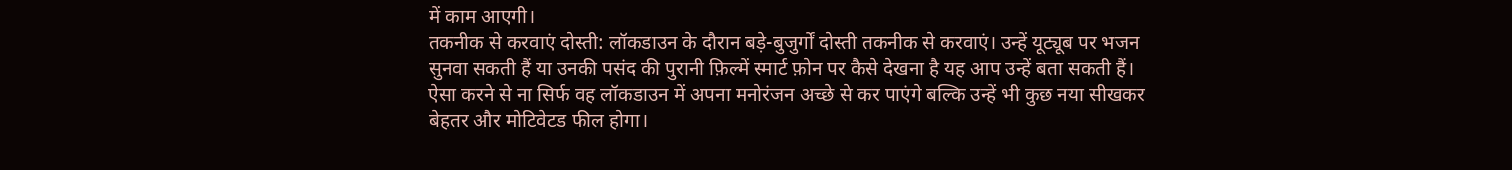में काम आएगी।
तकनीक से करवाएं दोस्ती: लॉकडाउन के दौरान बड़े-बुजुर्गों दोस्ती तकनीक से करवाएं। उन्हें यूट्यूब पर भजन सुनवा सकती हैं या उनकी पसंद की पुरानी फ़िल्में स्मार्ट फ़ोन पर कैसे देखना है यह आप उन्हें बता सकती हैं। ऐसा करने से ना सिर्फ वह लॉकडाउन में अपना मनोरंजन अच्छे से कर पाएंगे बल्कि उन्हें भी कुछ नया सीखकर बेहतर और मोटिवेटड फील होगा।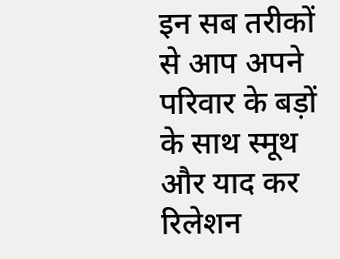इन सब तरीकों से आप अपने परिवार के बड़ों के साथ स्मूथ और याद कर रिलेशन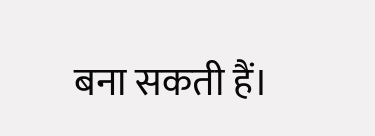बना सकती हैं।